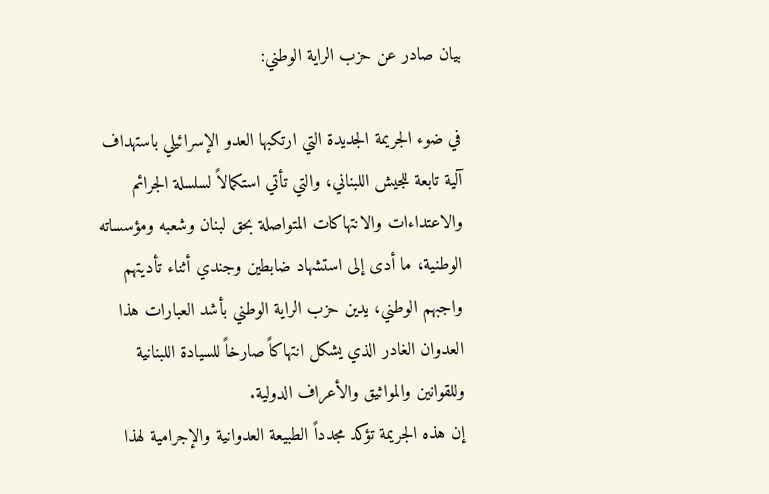بيان صادر عن حزب الراية الوطني:

في ضوء الجريمة الجديدة التي ارتكبها العدو الإسرائيلي باستهداف آلية تابعة للجيش اللبناني، والتي تأتي استكمالاً لسلسلة الجرائم والاعتداءات والانتهاكات المتواصلة بحق لبنان وشعبه ومؤسساته الوطنية، ما أدى إلى استشهاد ضابطين وجندي أثناء تأديتهم واجبهم الوطني، يدين حزب الراية الوطني بأشد العبارات هذا العدوان الغادر الذي يشكل انتهاكاً صارخاً للسيادة اللبنانية وللقوانين والمواثيق والأعراف الدولية.
إن هذه الجريمة تؤكد مجدداً الطبيعة العدوانية والإجرامية لهذا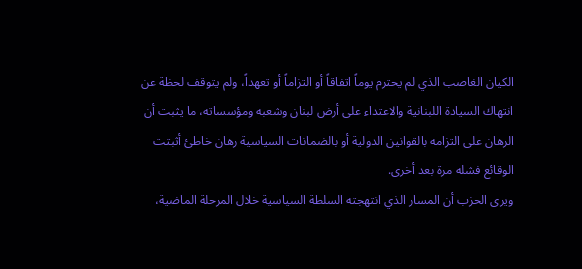الكيان الغاصب الذي لم يحترم يوماً اتفاقاً أو التزاماً أو تعهداً، ولم يتوقف لحظة عن انتهاك السيادة اللبنانية والاعتداء على أرض لبنان وشعبه ومؤسساته، ما يثبت أن الرهان على التزامه بالقوانين الدولية أو بالضمانات السياسية رهان خاطئ أثبتت الوقائع فشله مرة بعد أخرى.
ويرى الحزب أن المسار الذي انتهجته السلطة السياسية خلال المرحلة الماضية،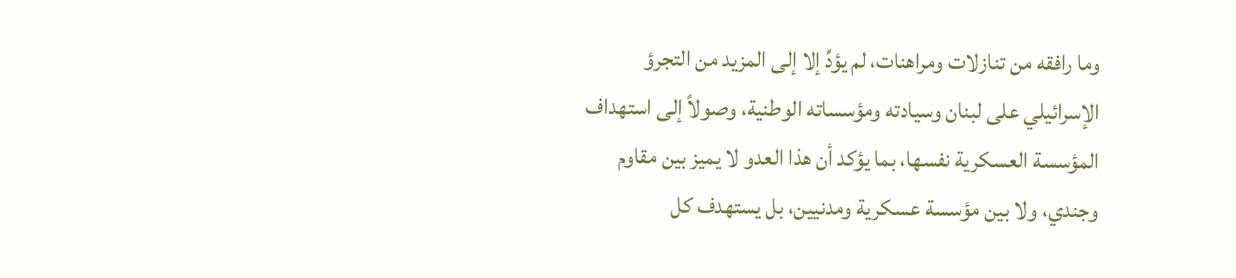وما رافقه من تنازلات ومراهنات، لم يؤدِّ إلا إلى المزيد من التجرؤ الإسرائيلي على لبنان وسيادته ومؤسساته الوطنية، وصولاً إلى استهداف المؤسسة العسكرية نفسها، بما يؤكد أن هذا العدو لا يميز بين مقاوم وجندي، ولا بين مؤسسة عسكرية ومدنيين، بل يستهدف كل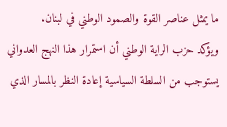ما يمثل عناصر القوة والصمود الوطني في لبنان.
ويؤكد حزب الراية الوطني أن استمرار هذا النهج العدواني يستوجب من السلطة السياسية إعادة النظر بالمسار الذي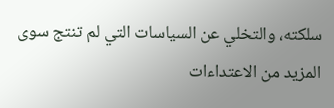سلكته، والتخلي عن السياسات التي لم تنتج سوى المزيد من الاعتداءات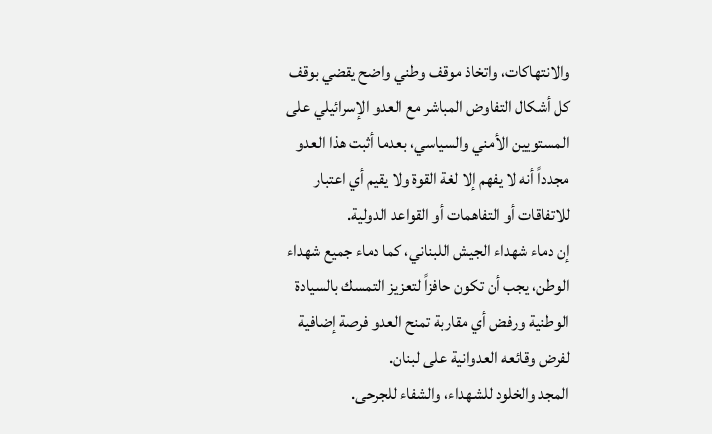والانتهاكات، واتخاذ موقف وطني واضح يقضي بوقف كل أشكال التفاوض المباشر مع العدو الإسرائيلي على المستويين الأمني والسياسي، بعدما أثبت هذا العدو مجدداً أنه لا يفهم إلا لغة القوة ولا يقيم أي اعتبار للاتفاقات أو التفاهمات أو القواعد الدولية.
إن دماء شهداء الجيش اللبناني، كما دماء جميع شهداء الوطن، يجب أن تكون حافزاً لتعزيز التمسك بالسيادة الوطنية ورفض أي مقاربة تمنح العدو فرصة إضافية لفرض وقائعه العدوانية على لبنان.
المجد والخلود للشهداء، والشفاء للجرحى.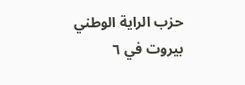حزب الراية الوطني
بيروت في ٦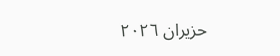حزيران ٢٠٢٦